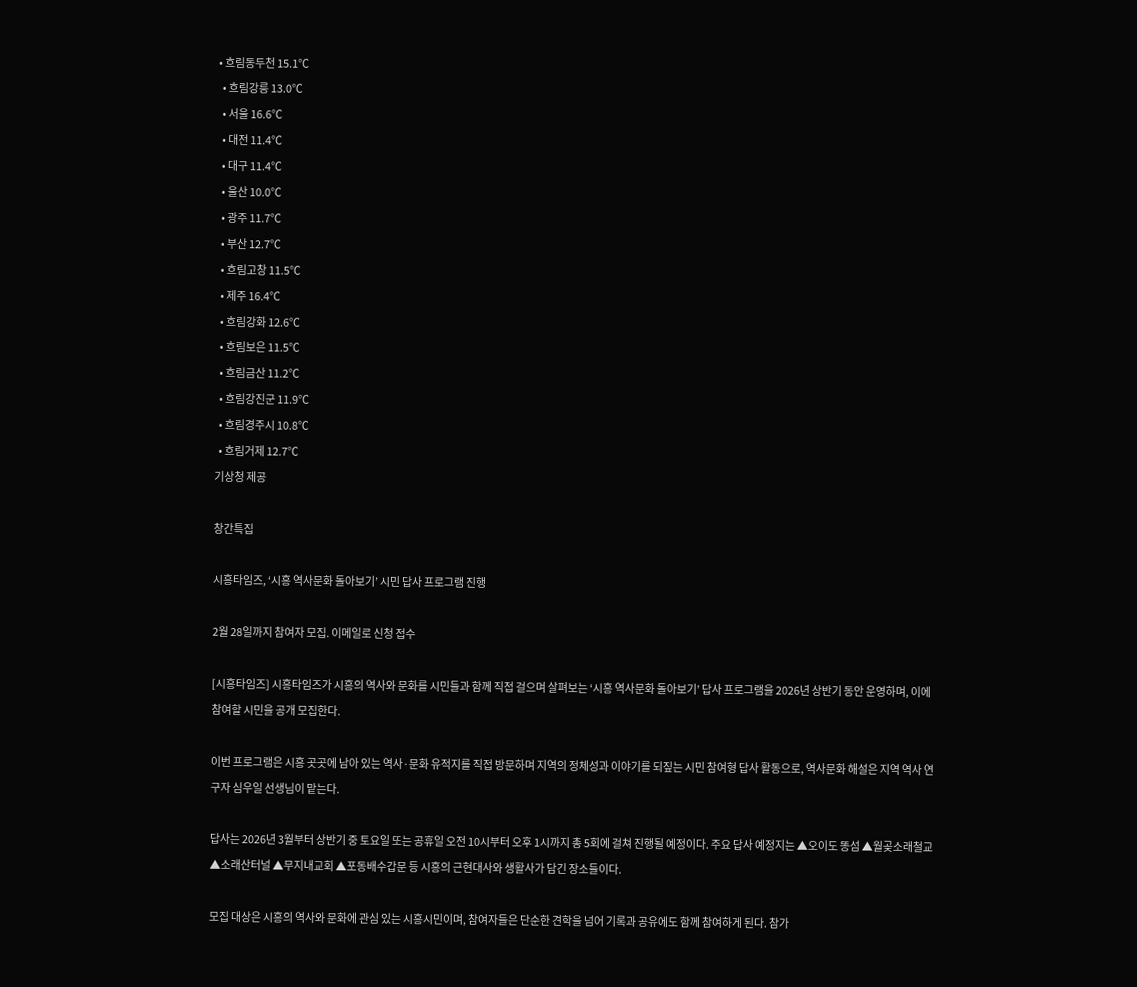• 흐림동두천 15.1℃
  • 흐림강릉 13.0℃
  • 서울 16.6℃
  • 대전 11.4℃
  • 대구 11.4℃
  • 울산 10.0℃
  • 광주 11.7℃
  • 부산 12.7℃
  • 흐림고창 11.5℃
  • 제주 16.4℃
  • 흐림강화 12.6℃
  • 흐림보은 11.5℃
  • 흐림금산 11.2℃
  • 흐림강진군 11.9℃
  • 흐림경주시 10.8℃
  • 흐림거제 12.7℃
기상청 제공

창간특집

시흥타임즈, ‘시흥 역사문화 돌아보기’ 시민 답사 프로그램 진행

2월 28일까지 참여자 모집. 이메일로 신청 접수

[시흥타임즈] 시흥타임즈가 시흥의 역사와 문화를 시민들과 함께 직접 걸으며 살펴보는 ‘시흥 역사문화 돌아보기’ 답사 프로그램을 2026년 상반기 동안 운영하며, 이에 참여할 시민을 공개 모집한다.

이번 프로그램은 시흥 곳곳에 남아 있는 역사·문화 유적지를 직접 방문하며 지역의 정체성과 이야기를 되짚는 시민 참여형 답사 활동으로, 역사문화 해설은 지역 역사 연구자 심우일 선생님이 맡는다.

답사는 2026년 3월부터 상반기 중 토요일 또는 공휴일 오전 10시부터 오후 1시까지 총 5회에 걸쳐 진행될 예정이다. 주요 답사 예정지는 ▲오이도 똥섬 ▲월곶소래철교 ▲소래산터널 ▲무지내교회 ▲포동배수갑문 등 시흥의 근현대사와 생활사가 담긴 장소들이다.

모집 대상은 시흥의 역사와 문화에 관심 있는 시흥시민이며, 참여자들은 단순한 견학을 넘어 기록과 공유에도 함께 참여하게 된다. 참가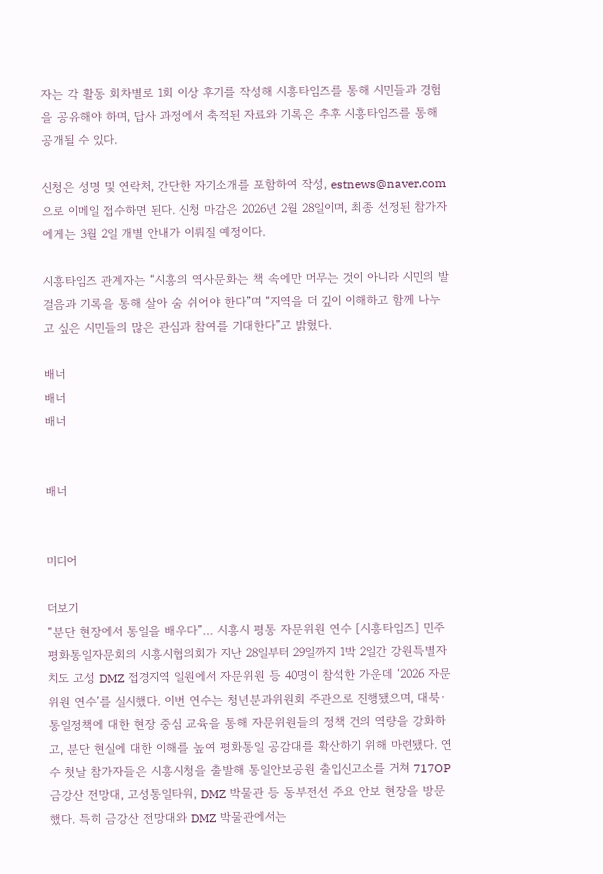자는 각 활동 회차별로 1회 이상 후기를 작성해 시흥타임즈를 통해 시민들과 경험을 공유해야 하며, 답사 과정에서 축적된 자료와 기록은 추후 시흥타임즈를 통해 공개될 수 있다.

신청은 성명 및 연락처, 간단한 자기소개를 포함하여 작성, estnews@naver.com으로 이메일 접수하면 된다. 신청 마감은 2026년 2월 28일이며, 최종 선정된 참가자에게는 3월 2일 개별 안내가 이뤄질 예정이다.

시흥타임즈 관계자는 “시흥의 역사문화는 책 속에만 머무는 것이 아니라 시민의 발걸음과 기록을 통해 살아 숨 쉬어야 한다”며 “지역을 더 깊이 이해하고 함께 나누고 싶은 시민들의 많은 관심과 참여를 기대한다”고 밝혔다.

배너
배너
배너


배너


미디어

더보기
“분단 현장에서 통일을 배우다”… 시흥시 평통 자문위원 연수 [시흥타임즈] 민주평화통일자문회의 시흥시협의회가 지난 28일부터 29일까지 1박 2일간 강원특별자치도 고성 DMZ 접경지역 일원에서 자문위원 등 40명이 참석한 가운데 ‘2026 자문위원 연수’를 실시했다. 이번 연수는 청년분과위원회 주관으로 진행됐으며, 대북·통일정책에 대한 현장 중심 교육을 통해 자문위원들의 정책 건의 역량을 강화하고, 분단 현실에 대한 이해를 높여 평화통일 공감대를 확산하기 위해 마련됐다. 연수 첫날 참가자들은 시흥시청을 출발해 통일안보공원 출입신고소를 거쳐 717OP 금강산 전망대, 고성통일타워, DMZ 박물관 등 동부전선 주요 안보 현장을 방문했다. 특히 금강산 전망대와 DMZ 박물관에서는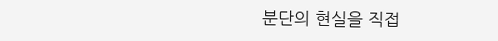분단의 현실을 직접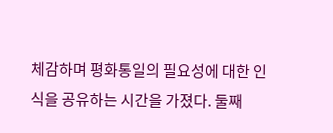체감하며 평화통일의 필요성에 대한 인식을 공유하는 시간을 가졌다. 둘째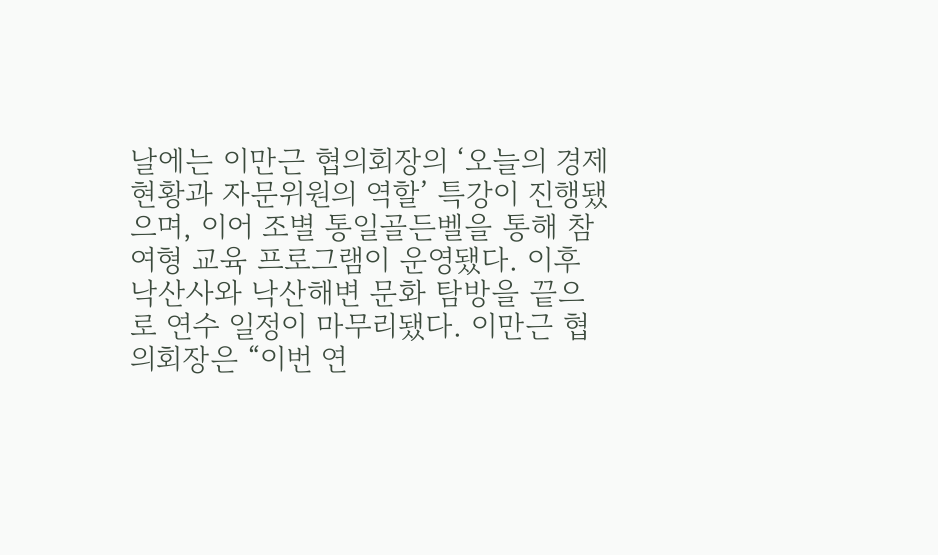날에는 이만근 협의회장의 ‘오늘의 경제 현황과 자문위원의 역할’ 특강이 진행됐으며, 이어 조별 통일골든벨을 통해 참여형 교육 프로그램이 운영됐다. 이후 낙산사와 낙산해변 문화 탐방을 끝으로 연수 일정이 마무리됐다. 이만근 협의회장은 “이번 연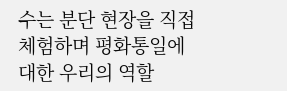수는 분단 현장을 직접 체험하며 평화통일에 대한 우리의 역할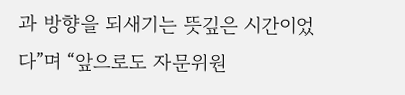과 방향을 되새기는 뜻깊은 시간이었다”며 “앞으로도 자문위원